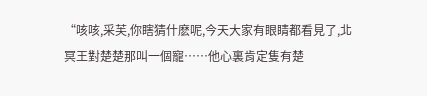“咳咳,采芙,你瞎猜什麽呢,今天大家有眼睛都看見了,北冥王對楚楚那叫一個寵……他心裏肯定隻有楚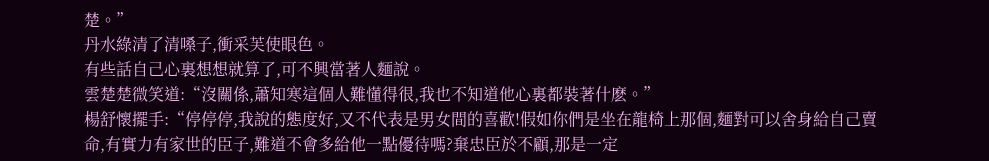楚。”
丹水綠清了清嗓子,衝采芙使眼色。
有些話自己心裏想想就算了,可不興當著人麵說。
雲楚楚微笑道:“沒關係,蕭知寒這個人難懂得很,我也不知道他心裏都裝著什麽。”
楊舒懷擺手:“停停停,我說的態度好,又不代表是男女間的喜歡!假如你們是坐在龍椅上那個,麵對可以舍身給自己賣命,有實力有家世的臣子,難道不會多給他一點優待嗎?棄忠臣於不顧,那是一定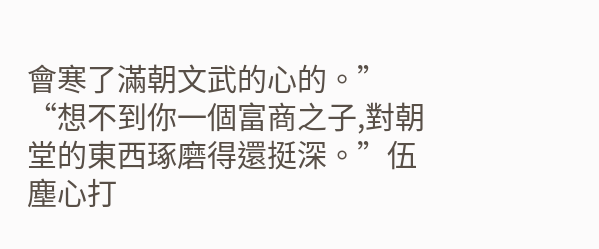會寒了滿朝文武的心的。”
“想不到你一個富商之子,對朝堂的東西琢磨得還挺深。”伍塵心打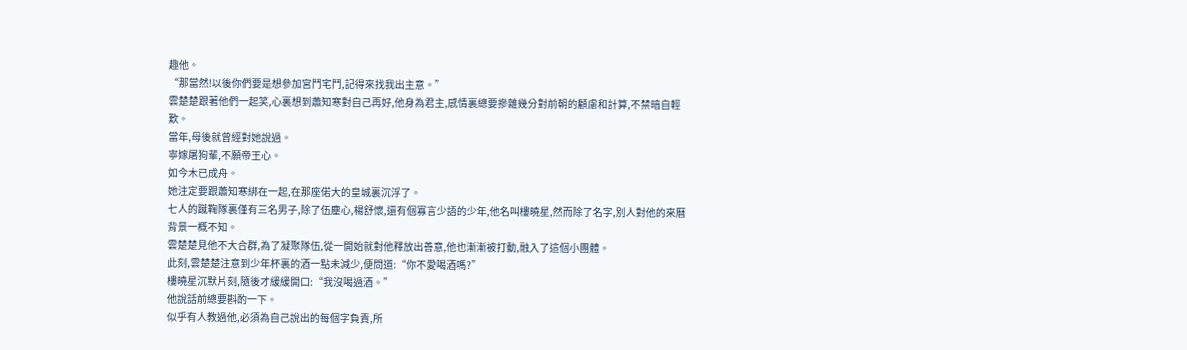趣他。
“那當然!以後你們要是想參加宮鬥宅鬥,記得來找我出主意。”
雲楚楚跟著他們一起笑,心裏想到蕭知寒對自己再好,他身為君主,感情裏總要摻雜幾分對前朝的顧慮和計算,不禁暗自輕歎。
當年,母後就曾經對她說過。
寧嫁屠狗輩,不願帝王心。
如今木已成舟。
她注定要跟蕭知寒綁在一起,在那座偌大的皇城裏沉浮了。
七人的蹴鞠隊裏僅有三名男子,除了伍塵心,楊舒懷,還有個寡言少語的少年,他名叫樓曉星,然而除了名字,別人對他的來曆背景一概不知。
雲楚楚見他不大合群,為了凝聚隊伍,從一開始就對他釋放出善意,他也漸漸被打動,融入了這個小團體。
此刻,雲楚楚注意到少年杯裏的酒一點未減少,便問道:“你不愛喝酒嗎?”
樓曉星沉默片刻,隨後才緩緩開口:“我沒喝過酒。”
他說話前總要斟酌一下。
似乎有人教過他,必須為自己說出的每個字負責,所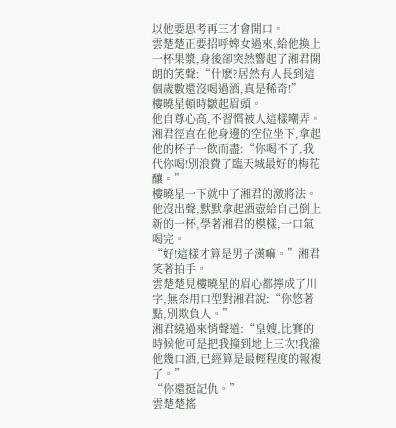以他要思考再三才會開口。
雲楚楚正要招呼婢女過來,給他換上一杯果漿,身後卻突然響起了湘君開朗的笑聲:“什麽?居然有人長到這個歲數還沒喝過酒,真是稀奇!”
樓曉星頓時皺起眉頭。
他自尊心高,不習慣被人這樣嘲弄。
湘君徑直在他身邊的空位坐下,拿起他的杯子一飲而盡:“你喝不了,我代你喝!別浪費了臨天城最好的梅花釀。”
樓曉星一下就中了湘君的激將法。
他沒出聲,默默拿起酒壺給自己倒上新的一杯,學著湘君的模樣,一口氣喝完。
“好!這樣才算是男子漢嘛。”湘君笑著拍手。
雲楚楚見樓曉星的眉心都擰成了川字,無奈用口型對湘君說:“你悠著點,別欺負人。”
湘君繞過來悄聲道:“皇嫂,比賽的時候他可是把我撞到地上三次!我灌他幾口酒,已經算是最輕程度的報複了。”
“你還挺記仇。”
雲楚楚搖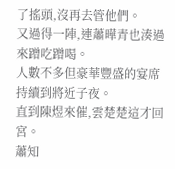了搖頭,沒再去管他們。
又過得一陣,連蕭曄青也湊過來蹭吃蹭喝。
人數不多但豪華豐盛的宴席持續到將近子夜。
直到陳煜來催,雲楚楚這才回宮。
蕭知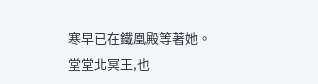寒早已在鐵凰殿等著她。
堂堂北冥王,也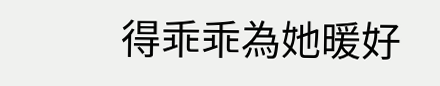得乖乖為她暖好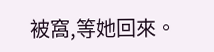被窩,等她回來。